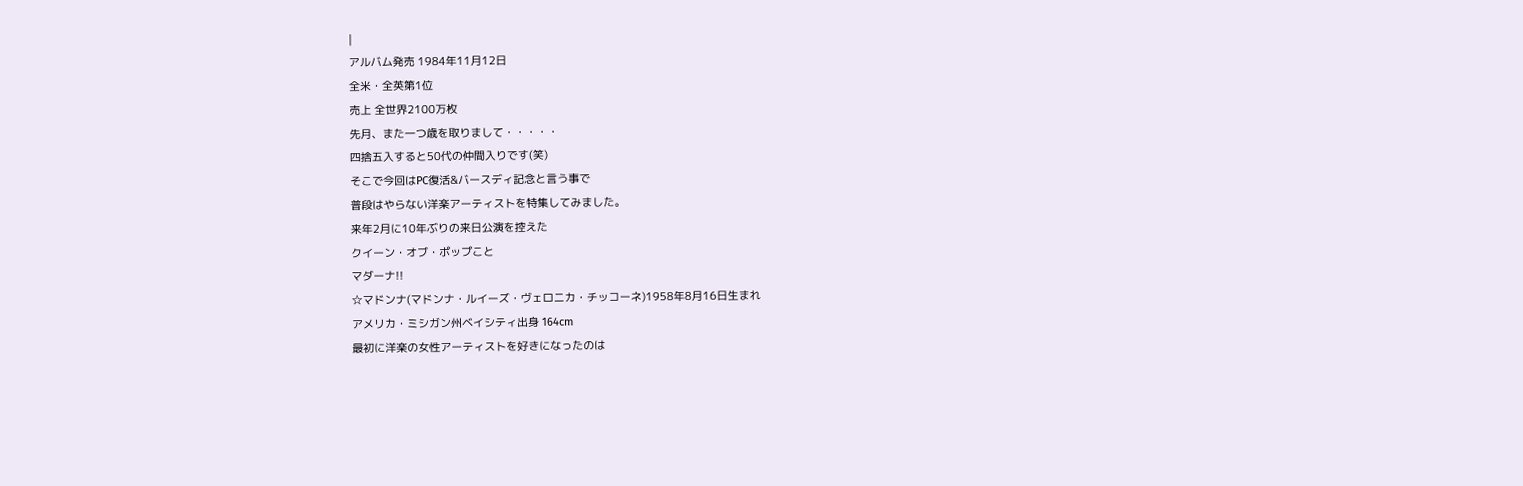|
アルバム発売 1984年11月12日
全米・全英第1位
売上 全世界2100万枚
先月、また一つ歳を取りまして・・・・・
四捨五入すると50代の仲間入りです(笑)
そこで今回はPC復活&バースディ記念と言う事で
普段はやらない洋楽アーティストを特集してみました。
来年2月に10年ぶりの来日公演を控えた
クイーン・オブ・ポップこと
マダーナ!!
☆マドンナ(マドンナ・ルイーズ・ヴェロニカ・チッコーネ)1958年8月16日生まれ
アメリカ・ミシガン州ベイシティ出身 164cm
最初に洋楽の女性アーティストを好きになったのは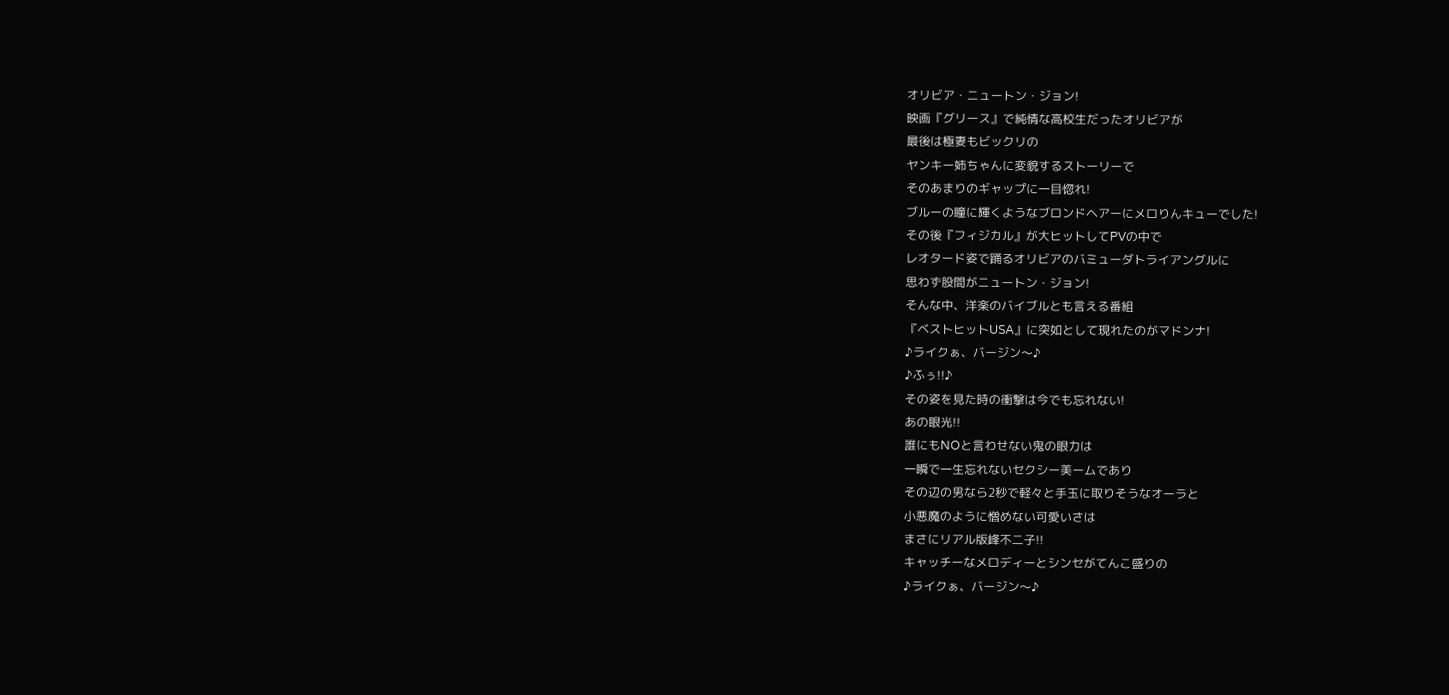オリビア・ニュートン・ジョン!
映画『グリース』で純情な高校生だったオリビアが
最後は極妻もビックリの
ヤンキー姉ちゃんに変貌するストーリーで
そのあまりのギャップに一目惚れ!
ブルーの瞳に輝くようなブロンドヘアーにメロりんキューでした!
その後『フィジカル』が大ヒットしてPVの中で
レオタード姿で踊るオリビアのバミューダトライアングルに
思わず股間がニュートン・ジョン!
そんな中、洋楽のバイブルとも言える番組
『ベストヒットUSA』に突如として現れたのがマドンナ!
♪ライクぁ、バージン〜♪
♪ふぅ!!♪
その姿を見た時の衝撃は今でも忘れない!
あの眼光!!
誰にもNOと言わせない鬼の眼力は
一瞬で一生忘れないセクシー美ームであり
その辺の男なら2秒で軽々と手玉に取りそうなオーラと
小悪魔のように憎めない可愛いさは
まさにリアル版峰不二子!!
キャッチーなメロディーとシンセがてんこ盛りの
♪ライクぁ、バージン〜♪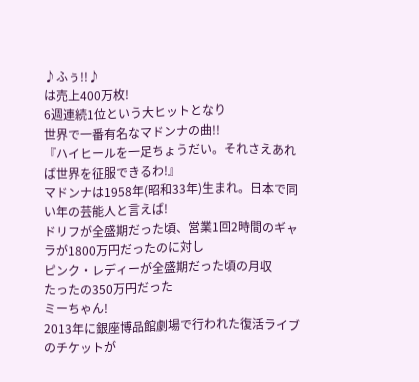♪ふぅ!!♪
は売上400万枚!
6週連続1位という大ヒットとなり
世界で一番有名なマドンナの曲!!
『ハイヒールを一足ちょうだい。それさえあれば世界を征服できるわ!』
マドンナは1958年(昭和33年)生まれ。日本で同い年の芸能人と言えば!
ドリフが全盛期だった頃、営業1回2時間のギャラが1800万円だったのに対し
ピンク・レディーが全盛期だった頃の月収
たったの350万円だった
ミーちゃん!
2013年に銀座博品館劇場で行われた復活ライブのチケットが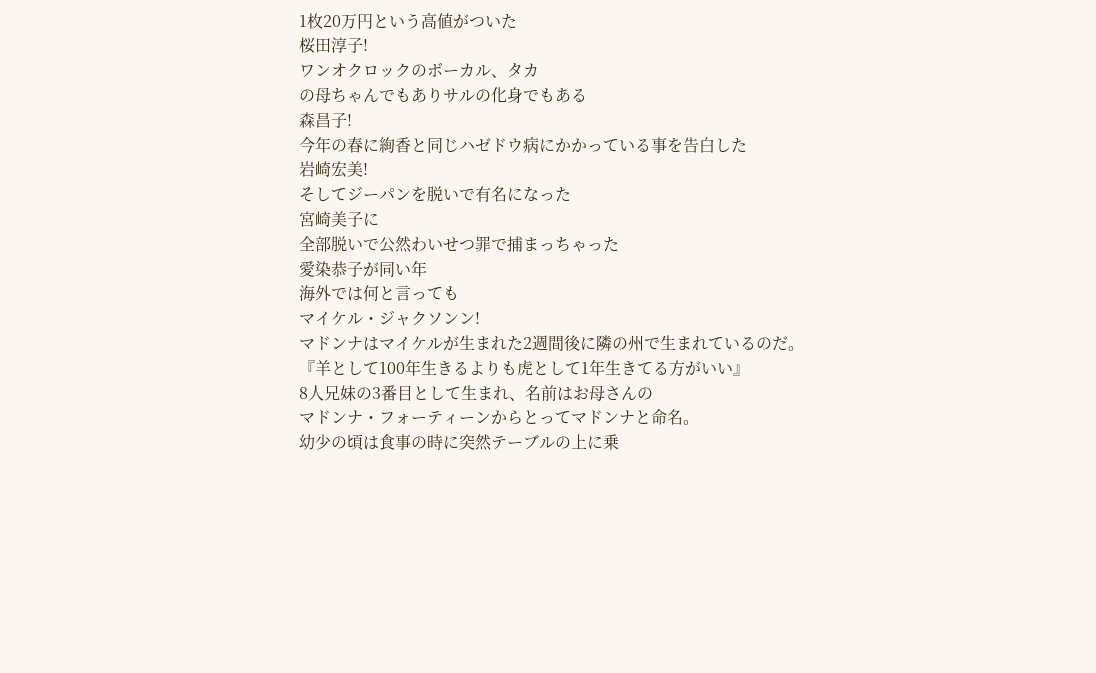1枚20万円という高値がついた
桜田淳子!
ワンオクロックのボーカル、タカ
の母ちゃんでもありサルの化身でもある
森昌子!
今年の春に絢香と同じハゼドウ病にかかっている事を告白した
岩崎宏美!
そしてジーパンを脱いで有名になった
宮崎美子に
全部脱いで公然わいせつ罪で捕まっちゃった
愛染恭子が同い年
海外では何と言っても
マイケル・ジャクソンン!
マドンナはマイケルが生まれた2週間後に隣の州で生まれているのだ。
『羊として100年生きるよりも虎として1年生きてる方がいい』
8人兄妹の3番目として生まれ、名前はお母さんの
マドンナ・フォーティーンからとってマドンナと命名。
幼少の頃は食事の時に突然テーブルの上に乗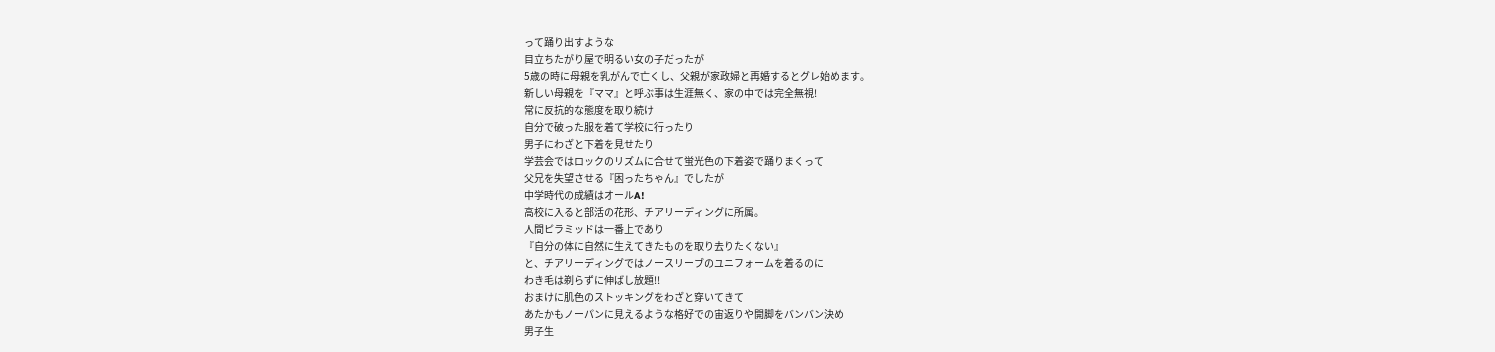って踊り出すような
目立ちたがり屋で明るい女の子だったが
5歳の時に母親を乳がんで亡くし、父親が家政婦と再婚するとグレ始めます。
新しい母親を『ママ』と呼ぶ事は生涯無く、家の中では完全無視!
常に反抗的な態度を取り続け
自分で破った服を着て学校に行ったり
男子にわざと下着を見せたり
学芸会ではロックのリズムに合せて蛍光色の下着姿で踊りまくって
父兄を失望させる『困ったちゃん』でしたが
中学時代の成績はオールA!
高校に入ると部活の花形、チアリーディングに所属。
人間ピラミッドは一番上であり
『自分の体に自然に生えてきたものを取り去りたくない』
と、チアリーディングではノースリーブのユニフォームを着るのに
わき毛は剃らずに伸ばし放題!!
おまけに肌色のストッキングをわざと穿いてきて
あたかもノーパンに見えるような格好での宙返りや開脚をバンバン決め
男子生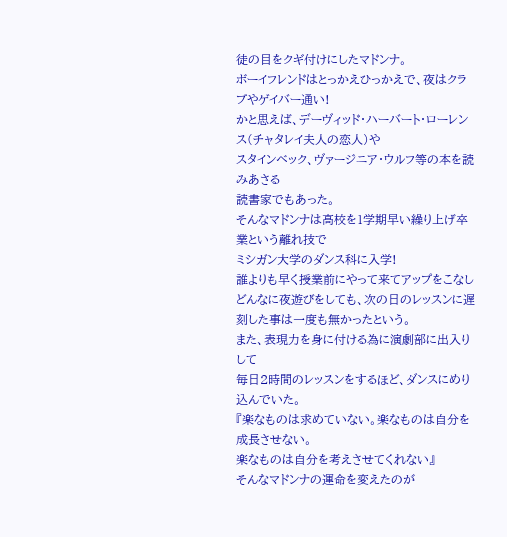徒の目をクギ付けにしたマドンナ。
ボーイフレンドはとっかえひっかえで、夜はクラブやゲイバー通い!
かと思えば、デーヴィッド・ハーバート・ローレンス(チャタレイ夫人の恋人)や
スタインベック、ヴァージニア・ウルフ等の本を読みあさる
読書家でもあった。
そんなマドンナは高校を1学期早い繰り上げ卒業という離れ技で
ミシガン大学のダンス科に入学!
誰よりも早く授業前にやって来てアップをこなし
どんなに夜遊びをしても、次の日のレッスンに遅刻した事は一度も無かったという。
また、表現力を身に付ける為に演劇部に出入りして
毎日2時間のレッスンをするほど、ダンスにめり込んでいた。
『楽なものは求めていない。楽なものは自分を成長させない。
楽なものは自分を考えさせてくれない』
そんなマドンナの運命を変えたのが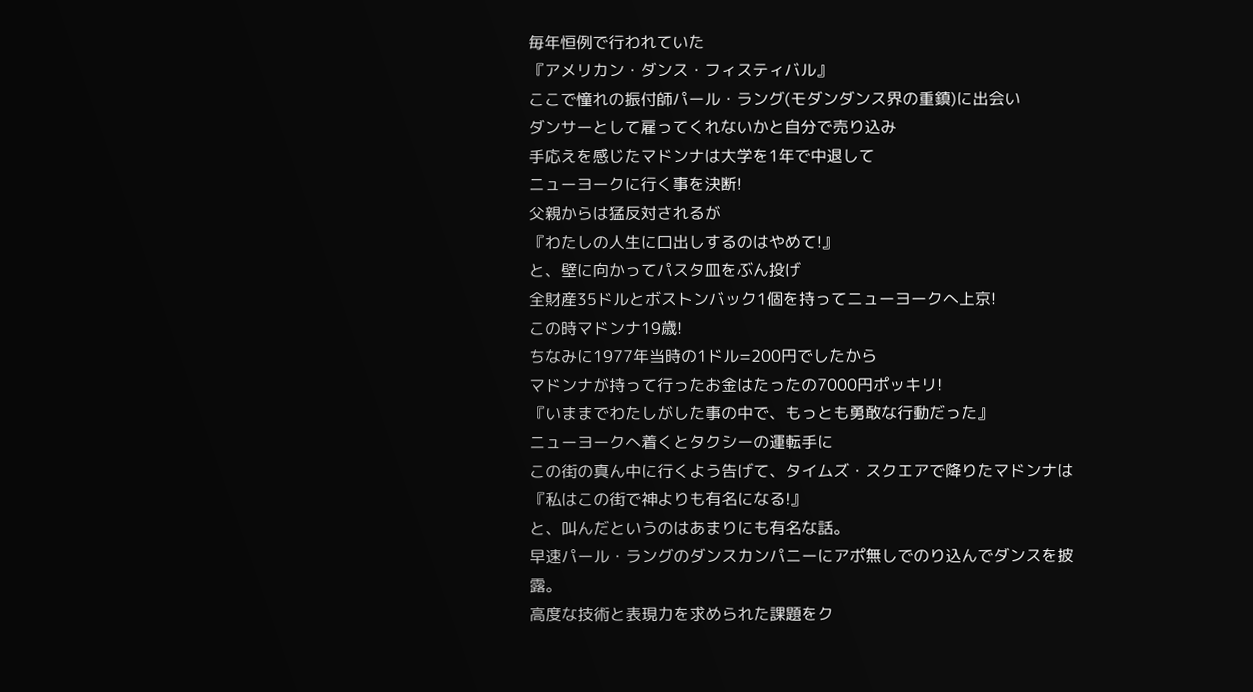毎年恒例で行われていた
『アメリカン・ダンス・フィスティバル』
ここで憧れの振付師パール・ラング(モダンダンス界の重鎮)に出会い
ダンサーとして雇ってくれないかと自分で売り込み
手応えを感じたマドンナは大学を1年で中退して
ニューヨークに行く事を決断!
父親からは猛反対されるが
『わたしの人生に口出しするのはやめて!』
と、壁に向かってパスタ皿をぶん投げ
全財産35ドルとボストンバック1個を持ってニューヨークへ上京!
この時マドンナ19歳!
ちなみに1977年当時の1ドル=200円でしたから
マドンナが持って行ったお金はたったの7000円ポッキリ!
『いままでわたしがした事の中で、もっとも勇敢な行動だった』
ニューヨークへ着くとタクシーの運転手に
この街の真ん中に行くよう告げて、タイムズ・スクエアで降りたマドンナは
『私はこの街で神よりも有名になる!』
と、叫んだというのはあまりにも有名な話。
早速パール・ラングのダンスカンパニーにアポ無しでのり込んでダンスを披露。
高度な技術と表現力を求められた課題をク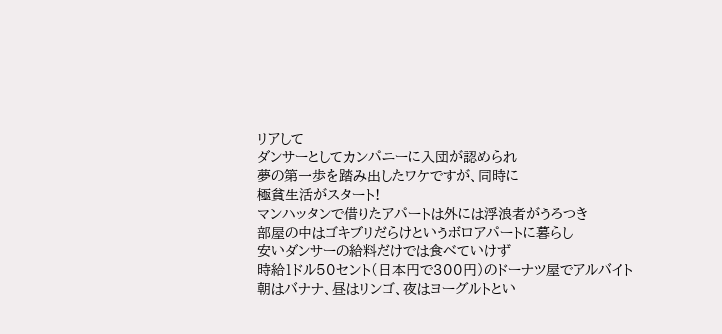リアして
ダンサーとしてカンパニーに入団が認められ
夢の第一歩を踏み出したワケですが、同時に
極貧生活がスタート!
マンハッタンで借りたアパートは外には浮浪者がうろつき
部屋の中はゴキブリだらけというボロアパートに暮らし
安いダンサーの給料だけでは食べていけず
時給1ドル50セント(日本円で300円)のドーナツ屋でアルバイト
朝はバナナ、昼はリンゴ、夜はヨーグルトとい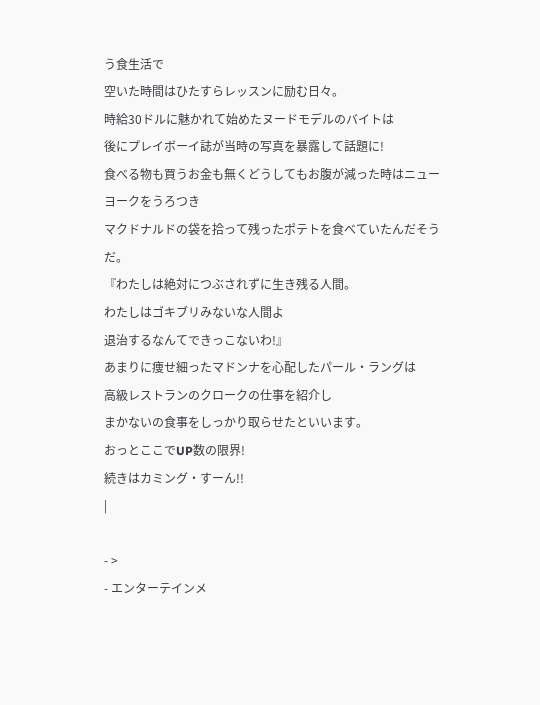う食生活で
空いた時間はひたすらレッスンに励む日々。
時給30ドルに魅かれて始めたヌードモデルのバイトは
後にプレイボーイ誌が当時の写真を暴露して話題に!
食べる物も買うお金も無くどうしてもお腹が減った時はニューヨークをうろつき
マクドナルドの袋を拾って残ったポテトを食べていたんだそうだ。
『わたしは絶対につぶされずに生き残る人間。
わたしはゴキブリみないな人間よ
退治するなんてできっこないわ!』
あまりに痩せ細ったマドンナを心配したパール・ラングは
高級レストランのクロークの仕事を紹介し
まかないの食事をしっかり取らせたといいます。
おっとここでUP数の限界!
続きはカミング・すーん!!
|

- >
- エンターテインメ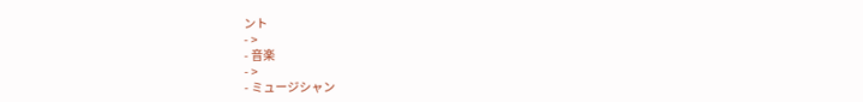ント
- >
- 音楽
- >
- ミュージシャン